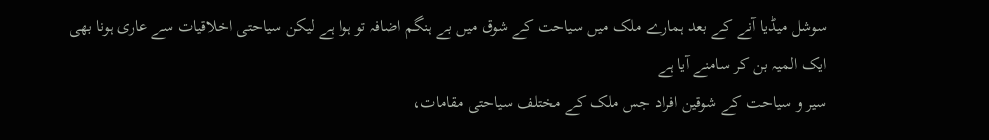سوشل میڈیا آنے کے بعد ہمارے ملک میں سیاحت کے شوق میں بے ہنگم اضافہ تو ہوا ہے لیکن سیاحتی اخلاقیات سے عاری ہونا بھی ایک المیہ بن کر سامنے آیا ہے
سیر و سیاحت کے شوقین افراد جس ملک کے مختلف سیاحتی مقامات،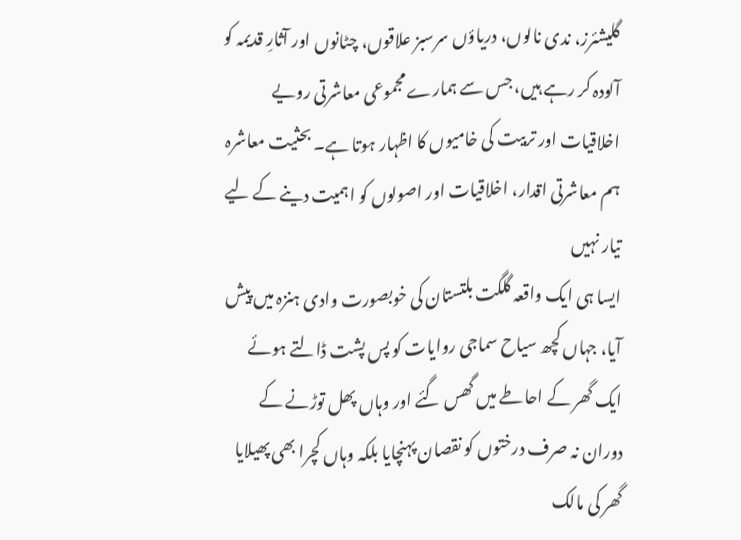گلیشئرز، ندی نالوں، دریاؤں سرسبز علاقوں، چٹانوں اور آثارِ قدیمہ کو آلودہ کر رہے ہیں، جس سے ہمارے مجموعی معاشرتی رویے اخلاقیات اور تربیت کی خامیوں کا اظہار ہوتا ہے۔ بحثیت معاشرہ ہم معاشرتی اقدار، اخلاقیات اور اصولوں کو اہمیت دینے کے لیے تیار نہیں
ایسا ہی ایک واقعہ گلگت بلتستان کی خوبصورت وادی ہنزہ میں پیش آیا، جہاں کچھ سیاح سماجی روایات کو پس پشت ڈالتے ہوئے ایک گھر کے احاطے میں گھس گئے اور وہاں پھل توڑنے کے دوران نہ صرف درختوں کو نقصان پہنچایا بلکہ وہاں کچرا بھی پھیلایا
گھر کی مالک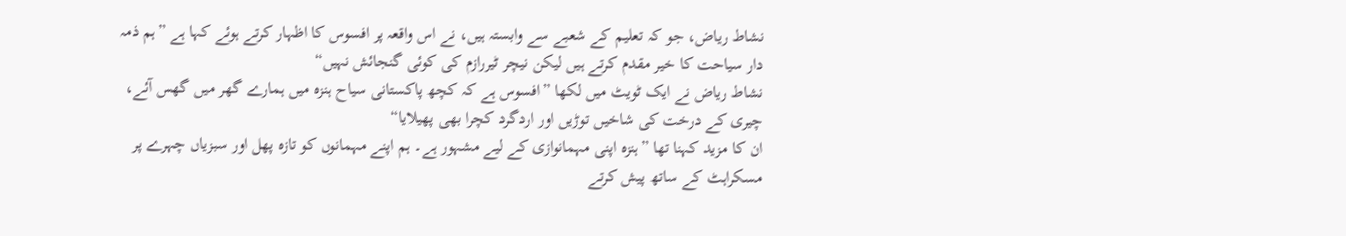نشاط ریاض، جو کہ تعلیم کے شعبے سے وابستہ ہیں، نے اس واقعہ پر افسوس کا اظہار کرتے ہوئے کہا ہے ”ہم ذمہ دار سیاحت کا خیر مقدم کرتے ہیں لیکن نیچر ٹیررازم کی کوئی گنجائش نہیں“
نشاط ریاض نے ایک ٹویٹ میں لکھا ”افسوس ہے کہ کچھ پاکستانی سیاح ہنزہ میں ہمارے گھر میں گھس آئے، چیری کے درخت کی شاخیں توڑیں اور اردگرد کچرا بھی پھیلایا“
ان کا مزید کہنا تھا ”ہنزہ اپنی مہمانوازی کے لیے مشہور ہے۔ ہم اپنے مہمانوں کو تازہ پھل اور سبزیاں چہرے پر مسکراہٹ کے ساتھ پیش کرتے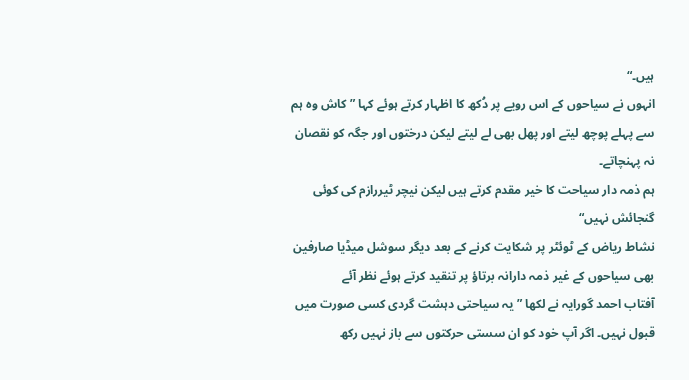ہیں۔“
انہوں نے سیاحوں کے اس رویے پر دُکھ کا اظہار کرتے ہوئے کہا ”کاش وہ ہم سے پہلے پوچھ لیتے اور پھل بھی لے لیتے لیکن درختوں اور جگہ کو نقصان نہ پہنچاتے۔
ہم ذمہ دار سیاحت کا خیر مقدم کرتے ہیں لیکن نیچر ٹیررازم کی کوئی گنجائش نہیں“
نشاط ریاض کے ٹوئٹر پر شکایت کرنے کے بعد دیگر سوشل میڈیا صارفین بھی سیاحوں کے غیر ذمہ دارانہ برتاؤ پر تنقید کرتے ہوئے نظر آئے
آفتاب احمد گورایہ نے لکھا ”یہ سیاحتی دہشت گردی کسی صورت میں قبول نہیں۔ اگر آپ خود کو ان سستی حرکتوں سے باز نہیں رکھ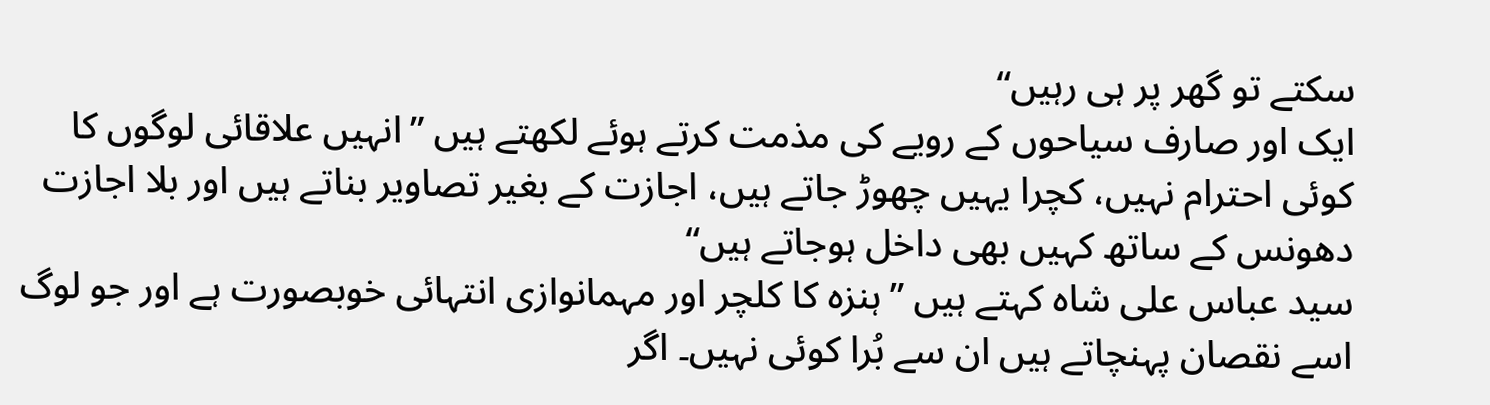سکتے تو گھر پر ہی رہیں“
ایک اور صارف سیاحوں کے رویے کی مذمت کرتے ہوئے لکھتے ہیں ”انہیں علاقائی لوگوں کا کوئی احترام نہیں، کچرا یہیں چھوڑ جاتے ہیں، اجازت کے بغیر تصاویر بناتے ہیں اور بلا اجازت دھونس کے ساتھ کہیں بھی داخل ہوجاتے ہیں“
سید عباس علی شاہ کہتے ہیں ”ہنزہ کا کلچر اور مہمانوازی انتہائی خوبصورت ہے اور جو لوگ اسے نقصان پہنچاتے ہیں ان سے بُرا کوئی نہیں۔ اگر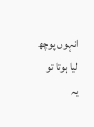انہوں پوچھ لیا ہوتا تو یہ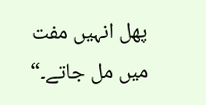پھل انہیں مفت میں مل جاتے۔“